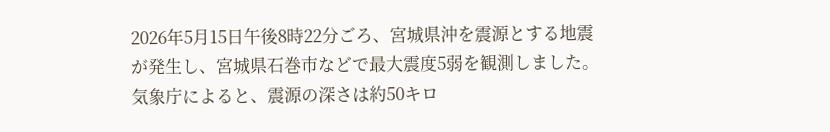2026年5月15日午後8時22分ごろ、宮城県沖を震源とする地震が発生し、宮城県石巻市などで最大震度5弱を観測しました。気象庁によると、震源の深さは約50キロ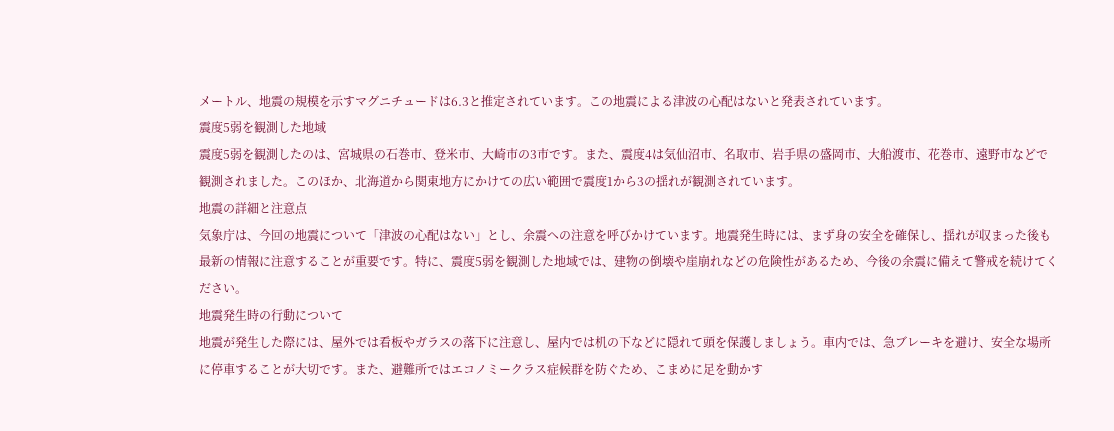メートル、地震の規模を示すマグニチュードは6.3と推定されています。この地震による津波の心配はないと発表されています。
震度5弱を観測した地域
震度5弱を観測したのは、宮城県の石巻市、登米市、大崎市の3市です。また、震度4は気仙沼市、名取市、岩手県の盛岡市、大船渡市、花巻市、遠野市などで観測されました。このほか、北海道から関東地方にかけての広い範囲で震度1から3の揺れが観測されています。
地震の詳細と注意点
気象庁は、今回の地震について「津波の心配はない」とし、余震への注意を呼びかけています。地震発生時には、まず身の安全を確保し、揺れが収まった後も最新の情報に注意することが重要です。特に、震度5弱を観測した地域では、建物の倒壊や崖崩れなどの危険性があるため、今後の余震に備えて警戒を続けてください。
地震発生時の行動について
地震が発生した際には、屋外では看板やガラスの落下に注意し、屋内では机の下などに隠れて頭を保護しましょう。車内では、急ブレーキを避け、安全な場所に停車することが大切です。また、避難所ではエコノミークラス症候群を防ぐため、こまめに足を動かす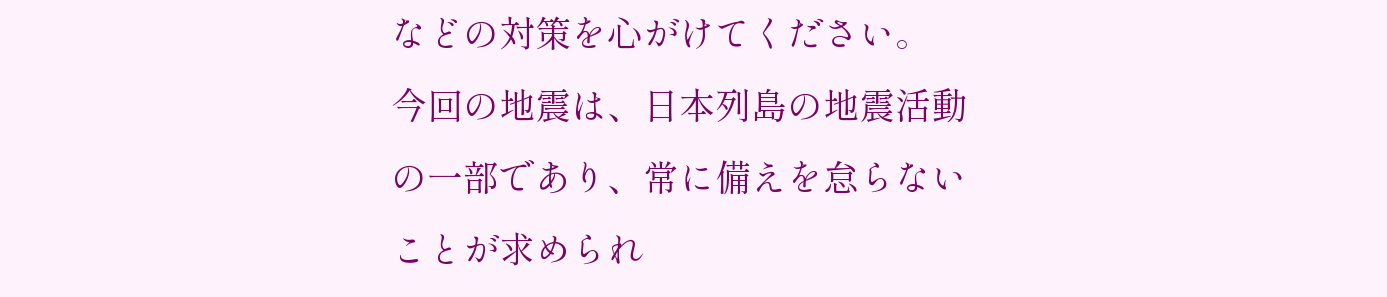などの対策を心がけてください。
今回の地震は、日本列島の地震活動の一部であり、常に備えを怠らないことが求められ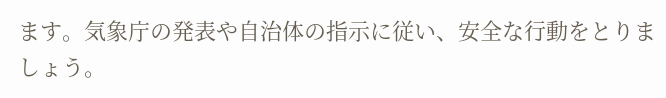ます。気象庁の発表や自治体の指示に従い、安全な行動をとりましょう。